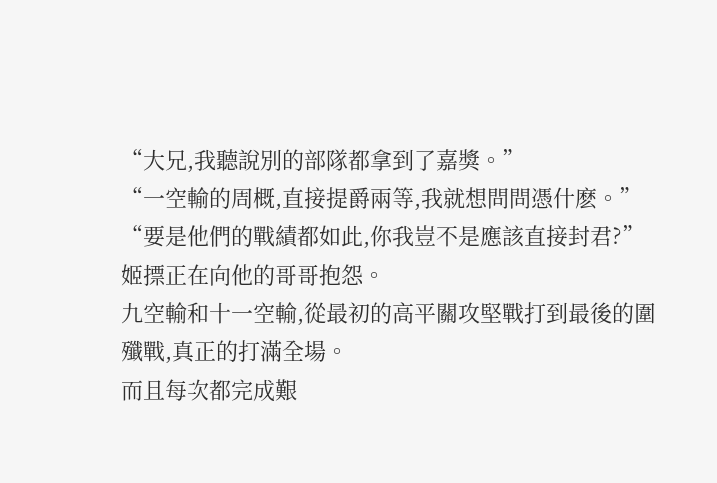“大兄,我聽說別的部隊都拿到了嘉獎。”
“一空輸的周概,直接提爵兩等,我就想問問憑什麽。”
“要是他們的戰績都如此,你我豈不是應該直接封君?”
姬摽正在向他的哥哥抱怨。
九空輸和十一空輸,從最初的高平關攻堅戰打到最後的圍殲戰,真正的打滿全場。
而且每次都完成艱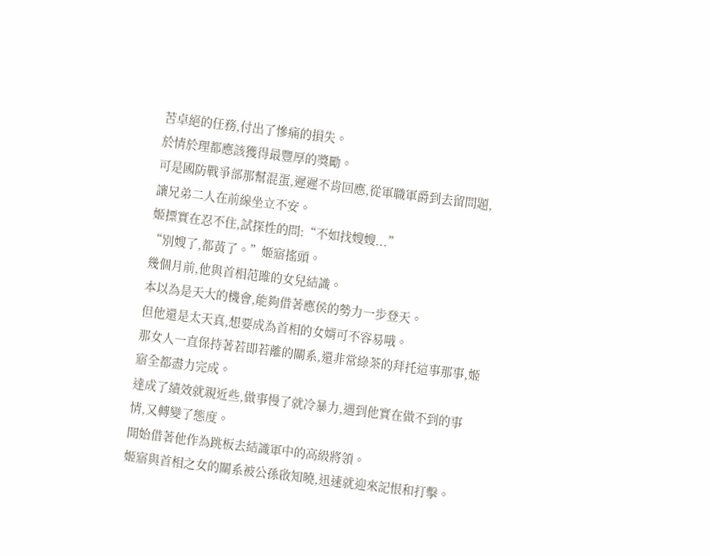苦卓絕的任務,付出了慘痛的損失。
於情於理都應該獲得最豐厚的獎勵。
可是國防戰爭部那幫混蛋,遲遲不肯回應,從軍職軍爵到去留問題,讓兄弟二人在前線坐立不安。
姬摽實在忍不住,試探性的問:“不如找嫂嫂...”
“別嫂了,都黃了。”姬寤搖頭。
幾個月前,他與首相范雎的女兒結識。
本以為是天大的機會,能夠借著應侯的勢力一步登天。
但他還是太天真,想要成為首相的女婿可不容易哦。
那女人一直保持著若即若離的關系,還非常綠茶的拜托這事那事,姬寤全都盡力完成。
達成了績效就親近些,做事慢了就冷暴力,遇到他實在做不到的事情,又轉變了態度。
開始借著他作為跳板去結識軍中的高級將領。
姬寤與首相之女的關系被公孫啟知曉,迅速就迎來記恨和打擊。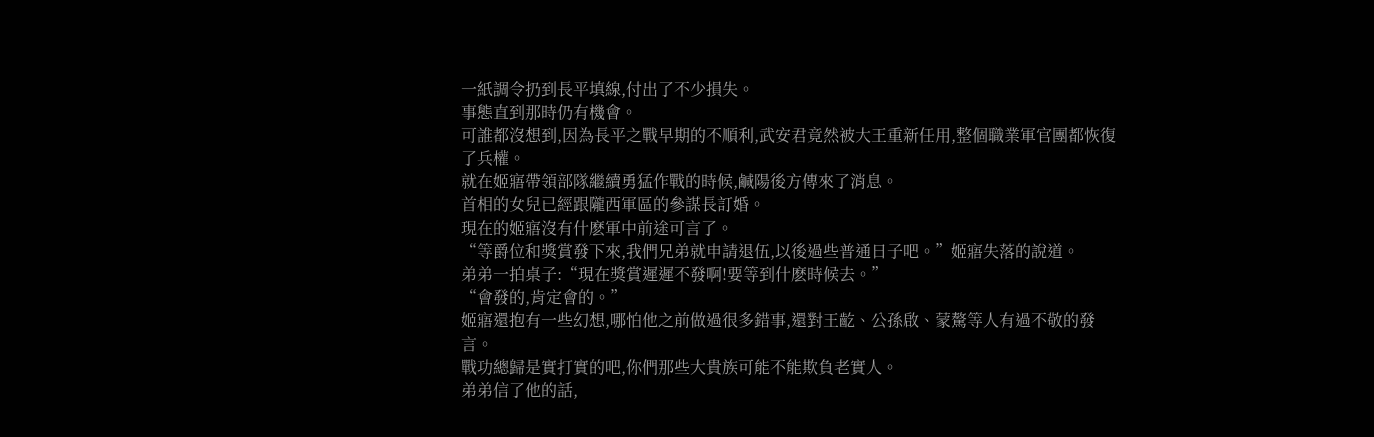一紙調令扔到長平填線,付出了不少損失。
事態直到那時仍有機會。
可誰都沒想到,因為長平之戰早期的不順利,武安君竟然被大王重新任用,整個職業軍官團都恢復了兵權。
就在姬寤帶領部隊繼續勇猛作戰的時候,鹹陽後方傳來了消息。
首相的女兒已經跟隴西軍區的參謀長訂婚。
現在的姬寤沒有什麽軍中前途可言了。
“等爵位和獎賞發下來,我們兄弟就申請退伍,以後過些普通日子吧。”姬寤失落的說道。
弟弟一拍桌子:“現在獎賞遲遲不發啊!要等到什麽時候去。”
“會發的,肯定會的。”
姬寤還抱有一些幻想,哪怕他之前做過很多錯事,還對王齕、公孫啟、蒙驁等人有過不敬的發言。
戰功總歸是實打實的吧,你們那些大貴族可能不能欺負老實人。
弟弟信了他的話,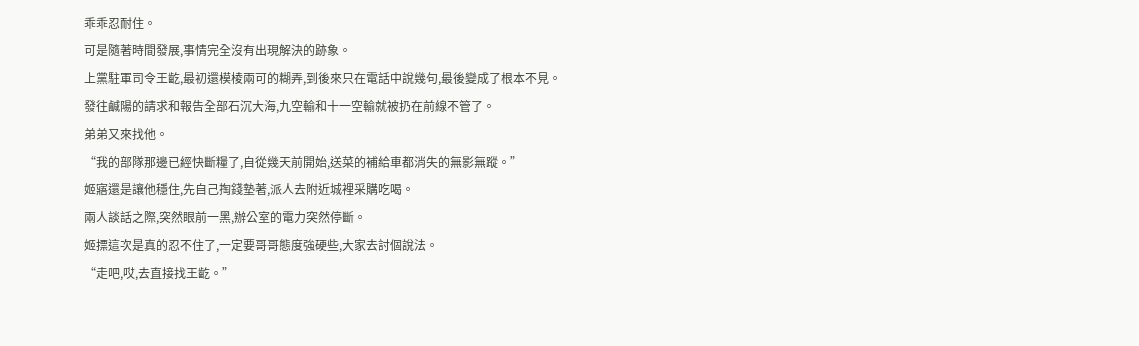乖乖忍耐住。
可是隨著時間發展,事情完全沒有出現解決的跡象。
上黨駐軍司令王齕,最初還模棱兩可的糊弄,到後來只在電話中說幾句,最後變成了根本不見。
發往鹹陽的請求和報告全部石沉大海,九空輸和十一空輸就被扔在前線不管了。
弟弟又來找他。
“我的部隊那邊已經快斷糧了,自從幾天前開始,送菜的補給車都消失的無影無蹤。”
姬寤還是讓他穩住,先自己掏錢墊著,派人去附近城裡采購吃喝。
兩人談話之際,突然眼前一黑,辦公室的電力突然停斷。
姬摽這次是真的忍不住了,一定要哥哥態度強硬些,大家去討個說法。
“走吧,哎,去直接找王齕。”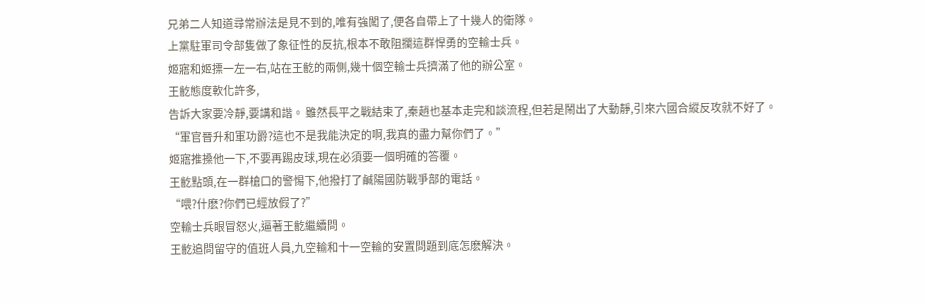兄弟二人知道尋常辦法是見不到的,唯有強闖了,便各自帶上了十幾人的衛隊。
上黨駐軍司令部隻做了象征性的反抗,根本不敢阻攔這群悍勇的空輸士兵。
姬寤和姬摽一左一右,站在王齕的兩側,幾十個空輸士兵擠滿了他的辦公室。
王齕態度軟化許多,
告訴大家要冷靜,要講和諧。 雖然長平之戰結束了,秦趙也基本走完和談流程,但若是鬧出了大動靜,引來六國合縱反攻就不好了。
“軍官晉升和軍功爵?這也不是我能決定的啊,我真的盡力幫你們了。”
姬寤推搡他一下,不要再踢皮球,現在必須要一個明確的答覆。
王齕點頭,在一群槍口的警惕下,他撥打了鹹陽國防戰爭部的電話。
“喂?什麽?你們已經放假了?”
空輸士兵眼冒怒火,逼著王齕繼續問。
王齕追問留守的值班人員,九空輸和十一空輸的安置問題到底怎麽解決。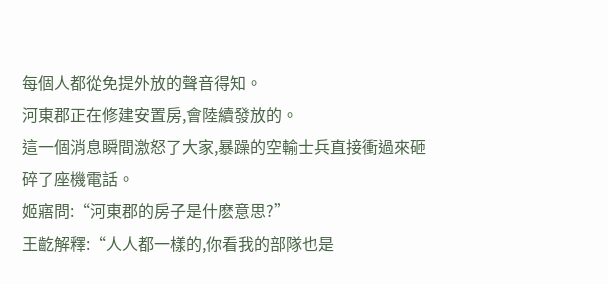每個人都從免提外放的聲音得知。
河東郡正在修建安置房,會陸續發放的。
這一個消息瞬間激怒了大家,暴躁的空輸士兵直接衝過來砸碎了座機電話。
姬寤問:“河東郡的房子是什麽意思?”
王齕解釋:“人人都一樣的,你看我的部隊也是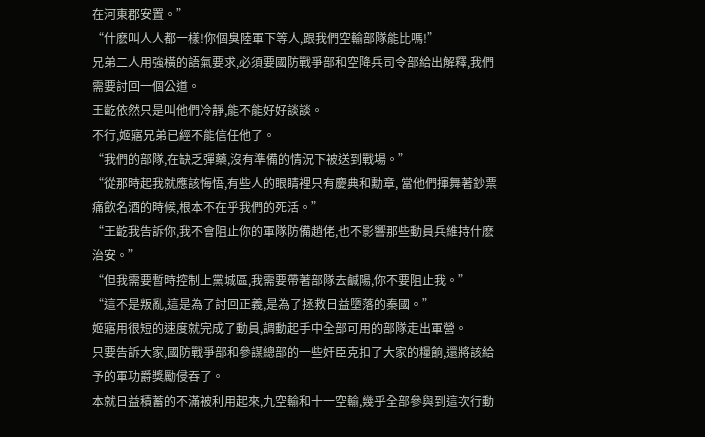在河東郡安置。”
“什麽叫人人都一樣!你個臭陸軍下等人,跟我們空輸部隊能比嗎!”
兄弟二人用強橫的語氣要求,必須要國防戰爭部和空降兵司令部給出解釋,我們需要討回一個公道。
王齕依然只是叫他們冷靜,能不能好好談談。
不行,姬寤兄弟已經不能信任他了。
“我們的部隊,在缺乏彈藥,沒有準備的情況下被送到戰場。”
“從那時起我就應該悔悟,有些人的眼睛裡只有慶典和勳章, 當他們揮舞著鈔票痛飲名酒的時候,根本不在乎我們的死活。”
“王齕我告訴你,我不會阻止你的軍隊防備趙佬,也不影響那些動員兵維持什麽治安。”
“但我需要暫時控制上黨城區,我需要帶著部隊去鹹陽,你不要阻止我。”
“這不是叛亂,這是為了討回正義,是為了拯救日益墮落的秦國。”
姬寤用很短的速度就完成了動員,調動起手中全部可用的部隊走出軍營。
只要告訴大家,國防戰爭部和參謀總部的一些奸臣克扣了大家的糧餉,還將該給予的軍功爵獎勵侵吞了。
本就日益積蓄的不滿被利用起來,九空輸和十一空輸,幾乎全部參與到這次行動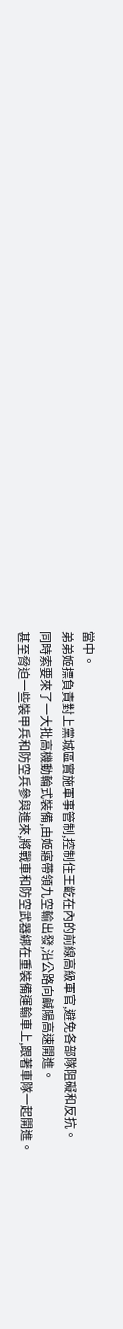當中。
弟弟姬摽負責對上黨城區實施軍事管制,控制住王齕在內的前線高級軍官,避免各部隊阻礙和反抗。
同時索要來了一大批高機動輪式裝備,由姬寤帶領九空輸出發,沿公路向鹹陽高速開進。
甚至脅迫一些裝甲兵和防空兵參與進來,將戰車和防空武器綁在重裝備運輸車上,跟著車隊一起開進。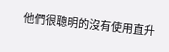他們很聰明的沒有使用直升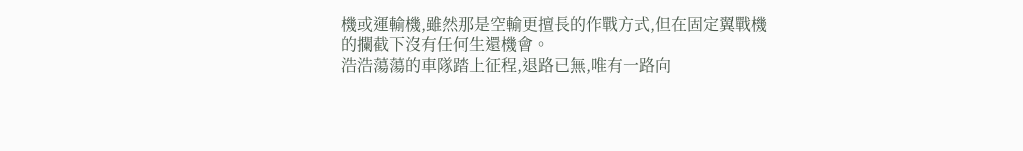機或運輸機,雖然那是空輸更擅長的作戰方式,但在固定翼戰機的攔截下沒有任何生還機會。
浩浩蕩蕩的車隊踏上征程,退路已無,唯有一路向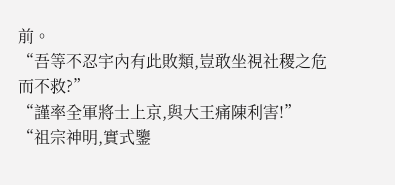前。
“吾等不忍宇內有此敗類,豈敢坐視社稷之危而不救?”
“謹率全軍將士上京,與大王痛陳利害!”
“祖宗神明,實式鑒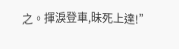之。揮淚登車,昧死上達!”